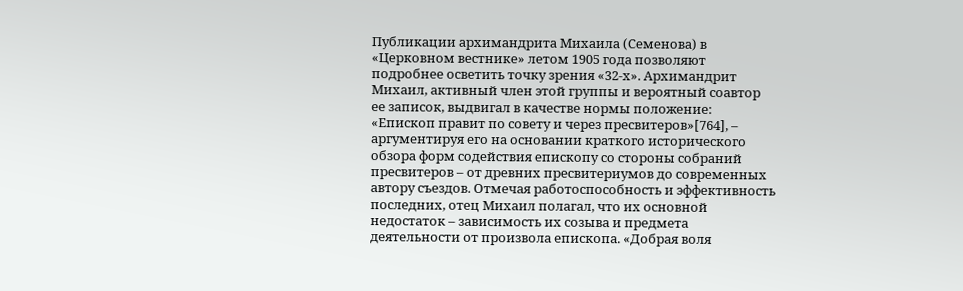Публикации архимандрита Михаила (Семенова) в «Церковном вестнике» летом 1905 года позволяют подробнее осветить точку зрения «32‑х». Архимандрит Михаил, активный член этой группы и вероятный соавтор ее записок, выдвигал в качестве нормы положение: «Епископ правит по совету и через пресвитеров»[764], – аргументируя его на основании краткого исторического обзора форм содействия епископу со стороны собраний пресвитеров – от древних пресвитериумов до современных автору съездов. Отмечая работоспособность и эффективность последних, отец Михаил полагал, что их основной недостаток – зависимость их созыва и предмета деятельности от произвола епископа. «Добрая воля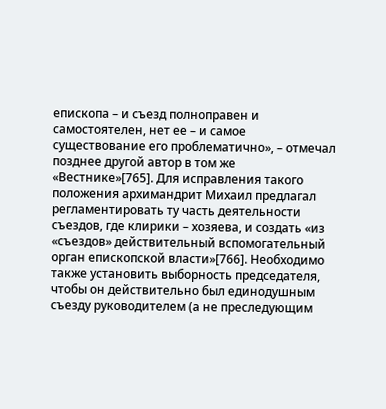епископа – и съезд полноправен и самостоятелен, нет ее – и самое существование его проблематично», – отмечал позднее другой автор в том же «Вестнике»[765]. Для исправления такого положения архимандрит Михаил предлагал регламентировать ту часть деятельности съездов, где клирики – хозяева, и создать «из «съездов» действительный вспомогательный орган епископской власти»[766]. Необходимо также установить выборность председателя, чтобы он действительно был единодушным съезду руководителем (а не преследующим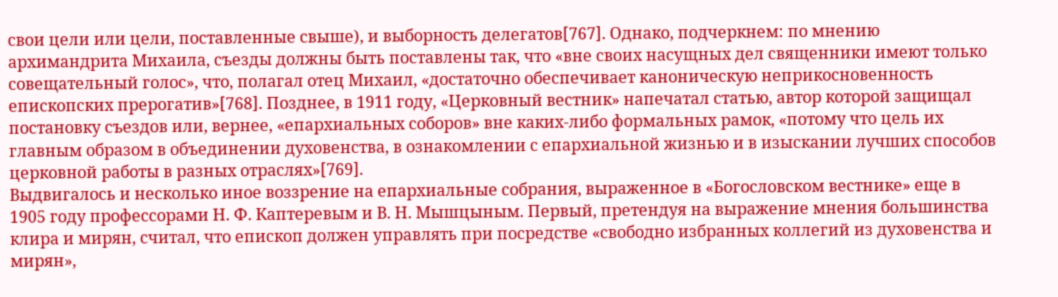свои цели или цели, поставленные свыше), и выборность делегатов[767]. Однако, подчеркнем: по мнению архимандрита Михаила, съезды должны быть поставлены так, что «вне своих насущных дел священники имеют только совещательный голос», что, полагал отец Михаил, «достаточно обеспечивает каноническую неприкосновенность епископских прерогатив»[768]. Позднее, в 1911 году, «Церковный вестник» напечатал статью, автор которой защищал постановку съездов или, вернее, «епархиальных соборов» вне каких-либо формальных рамок, «потому что цель их главным образом в объединении духовенства, в ознакомлении с епархиальной жизнью и в изыскании лучших способов церковной работы в разных отраслях»[769].
Выдвигалось и несколько иное воззрение на епархиальные собрания, выраженное в «Богословском вестнике» еще в 1905 году профессорами Н. Ф. Каптеревым и В. Н. Мышцыным. Первый, претендуя на выражение мнения большинства клира и мирян, считал, что епископ должен управлять при посредстве «свободно избранных коллегий из духовенства и мирян»,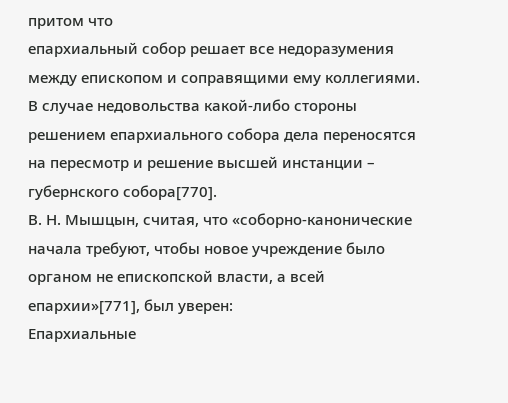притом что
епархиальный собор решает все недоразумения между епископом и соправящими ему коллегиями. В случае недовольства какой-либо стороны решением епархиального собора дела переносятся на пересмотр и решение высшей инстанции – губернского собора[770].
В. Н. Мышцын, считая, что «соборно-канонические начала требуют, чтобы новое учреждение было органом не епископской власти, а всей епархии»[771], был уверен:
Епархиальные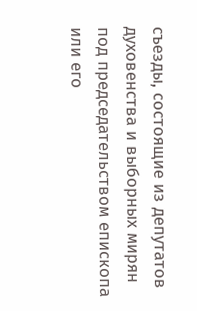съезды, состоящие из депутатов духовенства и выборных мирян под председательством епископа или его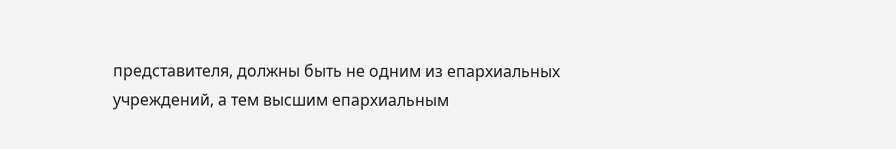представителя, должны быть не одним из епархиальных учреждений, а тем высшим епархиальным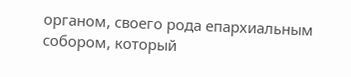органом, своего рода епархиальным собором, который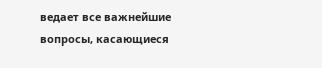ведает все важнейшие вопросы, касающиеся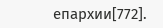епархии[772].